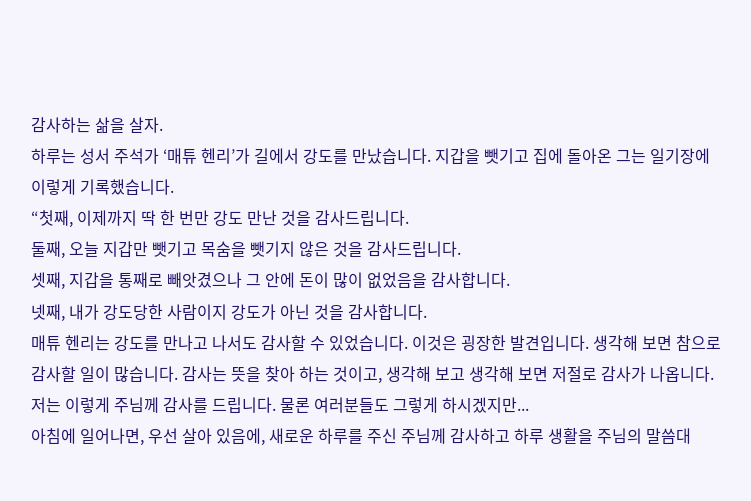감사하는 삶을 살자.
하루는 성서 주석가 ‘매튜 헨리’가 길에서 강도를 만났습니다. 지갑을 뺏기고 집에 돌아온 그는 일기장에 이렇게 기록했습니다.
“첫째, 이제까지 딱 한 번만 강도 만난 것을 감사드립니다.
둘째, 오늘 지갑만 뺏기고 목숨을 뺏기지 않은 것을 감사드립니다.
셋째, 지갑을 통째로 빼앗겼으나 그 안에 돈이 많이 없었음을 감사합니다.
넷째, 내가 강도당한 사람이지 강도가 아닌 것을 감사합니다.
매튜 헨리는 강도를 만나고 나서도 감사할 수 있었습니다. 이것은 굉장한 발견입니다. 생각해 보면 참으로 감사할 일이 많습니다. 감사는 뜻을 찾아 하는 것이고, 생각해 보고 생각해 보면 저절로 감사가 나옵니다.
저는 이렇게 주님께 감사를 드립니다. 물론 여러분들도 그렇게 하시겠지만...
아침에 일어나면, 우선 살아 있음에, 새로운 하루를 주신 주님께 감사하고 하루 생활을 주님의 말씀대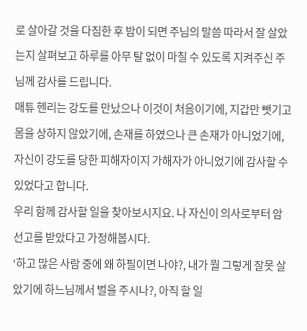로 살아갈 것을 다짐한 후 밤이 되면 주님의 말씀 따라서 잘 살았는지 살펴보고 하루를 아무 탈 없이 마칠 수 있도록 지켜주신 주님께 감사를 드립니다.
매튜 헨리는 강도를 만났으나 이것이 처음이기에, 지갑만 뺏기고 몸을 상하지 않았기에, 손재를 하였으나 큰 손재가 아니었기에, 자신이 강도를 당한 피해자이지 가해자가 아니었기에 감사할 수 있었다고 합니다.
우리 함께 감사할 일을 찾아보시지요. 나 자신이 의사로부터 암 선고를 받았다고 가정해봅시다.
‘하고 많은 사람 중에 왜 하필이면 나야?, 내가 뭘 그렇게 잘못 살았기에 하느님께서 벌을 주시나?, 아직 할 일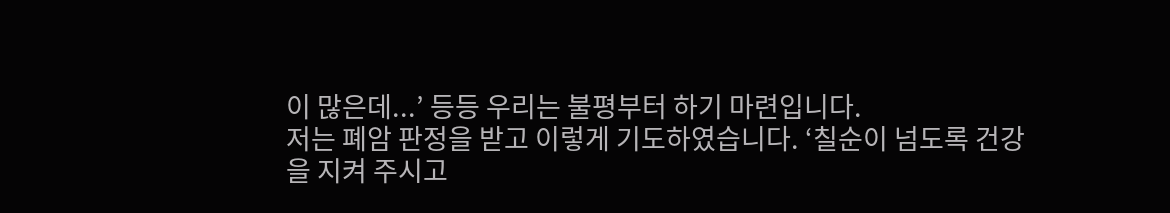이 많은데...’ 등등 우리는 불평부터 하기 마련입니다.
저는 폐암 판정을 받고 이렇게 기도하였습니다. ‘칠순이 넘도록 건강을 지켜 주시고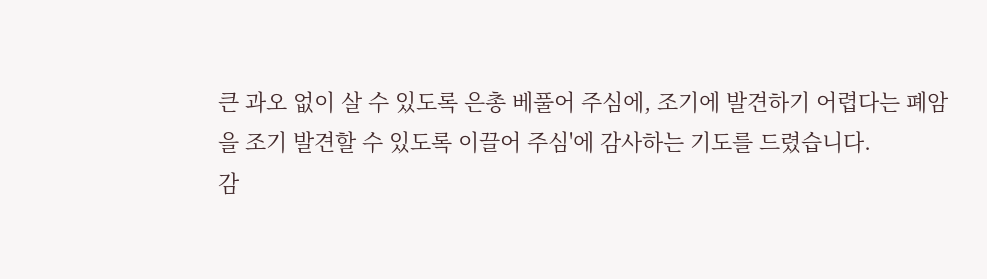큰 과오 없이 살 수 있도록 은총 베풀어 주심에, 조기에 발견하기 어렵다는 폐암을 조기 발견할 수 있도록 이끌어 주심'에 감사하는 기도를 드렸습니다.
감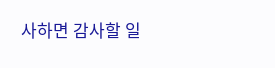사하면 감사할 일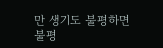만 생기도 불평하면 불평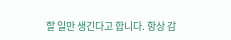할 일만 생긴다고 합니다. 항상 감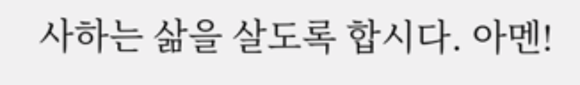사하는 삶을 살도록 합시다. 아멘!